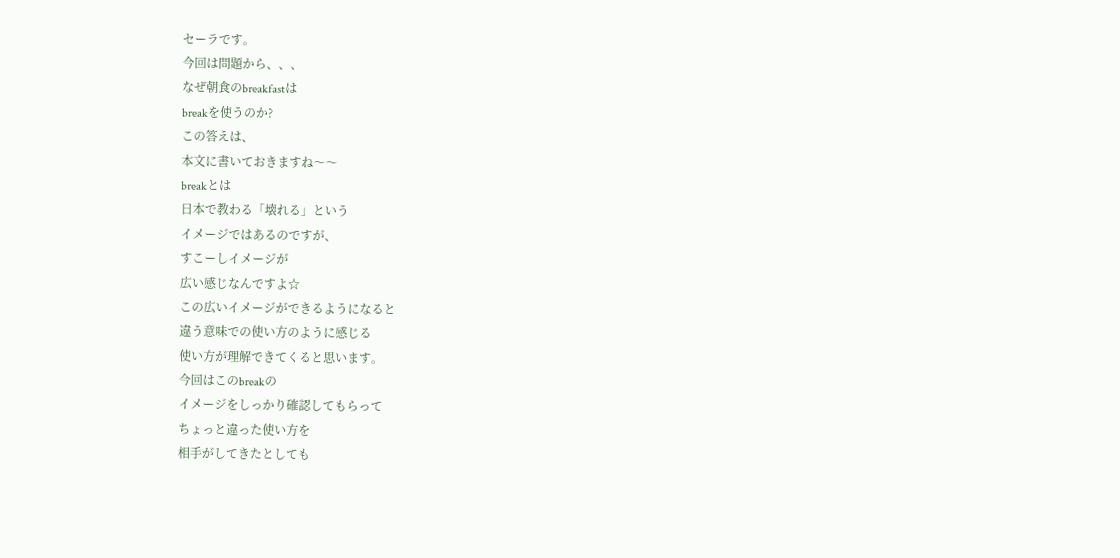セーラです。
今回は問題から、、、
なぜ朝食のbreakfastは
breakを使うのか?
この答えは、
本文に書いておきますね〜〜
breakとは
日本で教わる「壊れる」という
イメージではあるのですが、
すこーしイメージが
広い感じなんですよ☆
この広いイメージができるようになると
違う意味での使い方のように感じる
使い方が理解できてくると思います。
今回はこのbreakの
イメージをしっかり確認してもらって
ちょっと違った使い方を
相手がしてきたとしても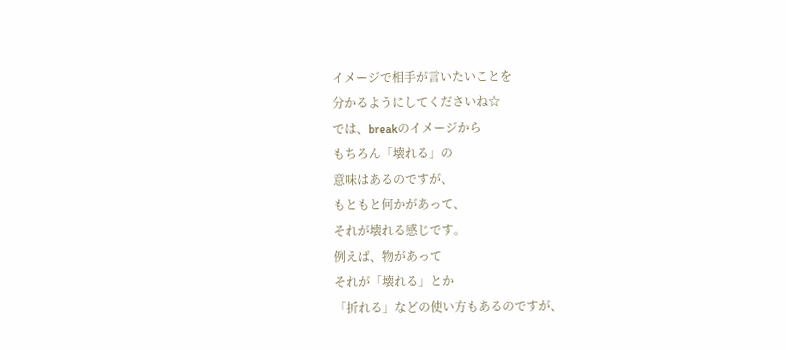イメージで相手が言いたいことを
分かるようにしてくださいね☆
では、breakのイメージから
もちろん「壊れる」の
意味はあるのですが、
もともと何かがあって、
それが壊れる感じです。
例えば、物があって
それが「壊れる」とか
「折れる」などの使い方もあるのですが、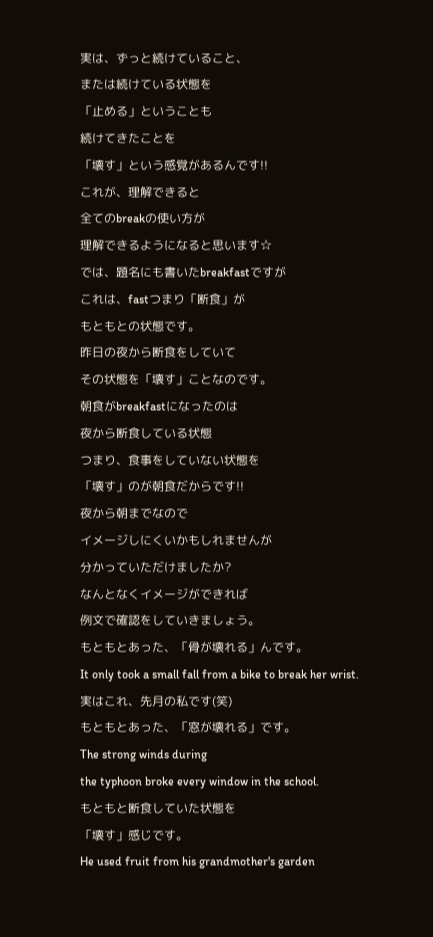実は、ずっと続けていること、
または続けている状態を
「止める」ということも
続けてきたことを
「壊す」という感覚があるんです!!
これが、理解できると
全てのbreakの使い方が
理解できるようになると思います☆
では、題名にも書いたbreakfastですが
これは、fastつまり「断食」が
もともとの状態です。
昨日の夜から断食をしていて
その状態を「壊す」ことなのです。
朝食がbreakfastになったのは
夜から断食している状態
つまり、食事をしていない状態を
「壊す」のが朝食だからです!!
夜から朝までなので
イメージしにくいかもしれませんが
分かっていただけましたか?
なんとなくイメージができれば
例文で確認をしていきましょう。
もともとあった、「骨が壊れる」んです。
It only took a small fall from a bike to break her wrist.
実はこれ、先月の私です(笑)
もともとあった、「窓が壊れる」です。
The strong winds during
the typhoon broke every window in the school.
もともと断食していた状態を
「壊す」感じです。
He used fruit from his grandmother's garden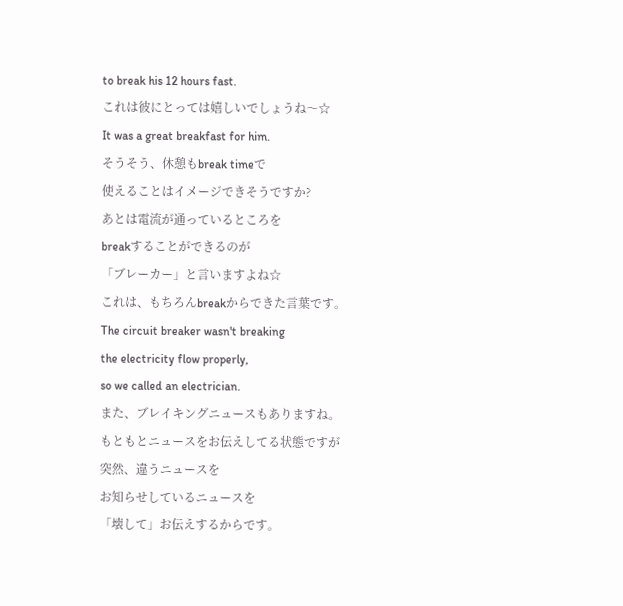to break his 12 hours fast.
これは彼にとっては嬉しいでしょうね〜☆
It was a great breakfast for him.
そうそう、休憩もbreak timeで
使えることはイメージできそうですか?
あとは電流が通っているところを
breakすることができるのが
「ブレーカー」と言いますよね☆
これは、もちろんbreakからできた言葉です。
The circuit breaker wasn't breaking
the electricity flow properly,
so we called an electrician.
また、ブレイキングニュースもありますね。
もともとニュースをお伝えしてる状態ですが
突然、違うニュースを
お知らせしているニュースを
「壊して」お伝えするからです。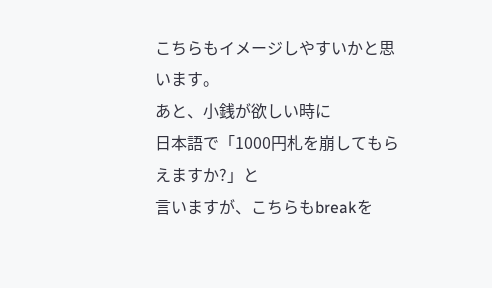こちらもイメージしやすいかと思います。
あと、小銭が欲しい時に
日本語で「1000円札を崩してもらえますか?」と
言いますが、こちらもbreakを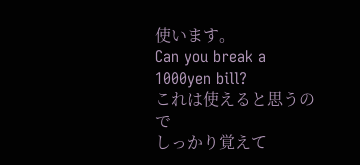使います。
Can you break a 1000yen bill?
これは使えると思うので
しっかり覚えて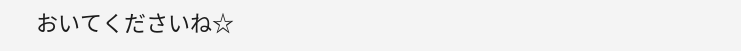おいてくださいね☆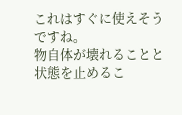これはすぐに使えそうですね。
物自体が壊れることと
状態を止めるこ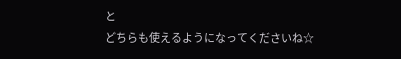と
どちらも使えるようになってくださいね☆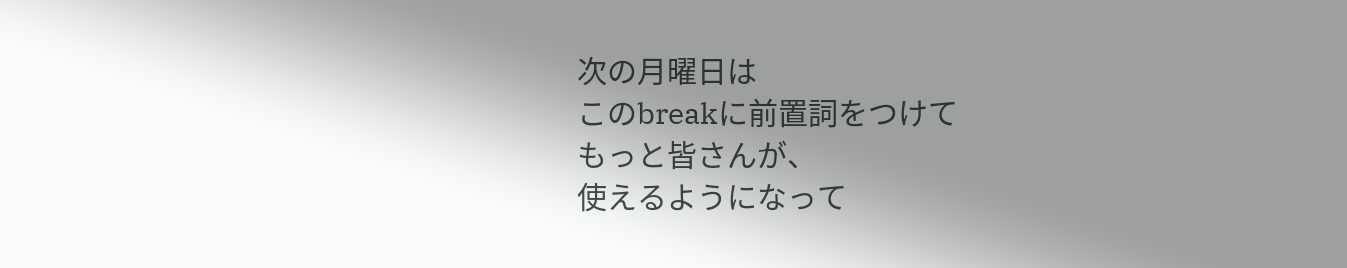次の月曜日は
このbreakに前置詞をつけて
もっと皆さんが、
使えるようになって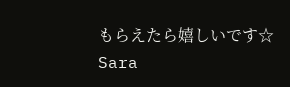もらえたら嬉しいです☆
Sara